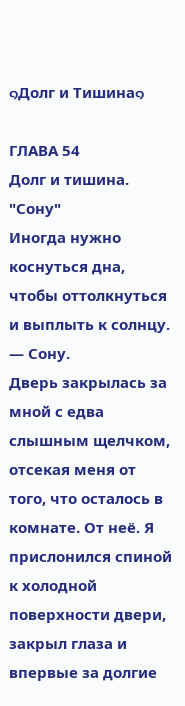๑Долг и Тишина๑

ГЛАВА 54
Долг и тишина.
"Сону"
Иногда нужно коснуться дна, чтобы оттолкнуться и выплыть к солнцу.
— Сону.
Дверь закрылась за мной с едва слышным щелчком, отсекая меня от того, что осталось в комнате. От неё. Я прислонился спиной к холодной поверхности двери, закрыл глаза и впервые за долгие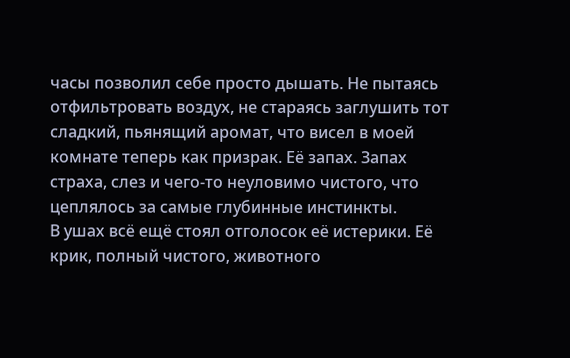часы позволил себе просто дышать. Не пытаясь отфильтровать воздух, не стараясь заглушить тот сладкий, пьянящий аромат, что висел в моей комнате теперь как призрак. Её запах. Запах страха, слез и чего-то неуловимо чистого, что цеплялось за самые глубинные инстинкты.
В ушах всё ещё стоял отголосок её истерики. Её крик, полный чистого, животного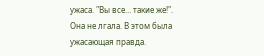ужаса. "Вы все… такие же!". Она не лгала. В этом была ужасающая правда.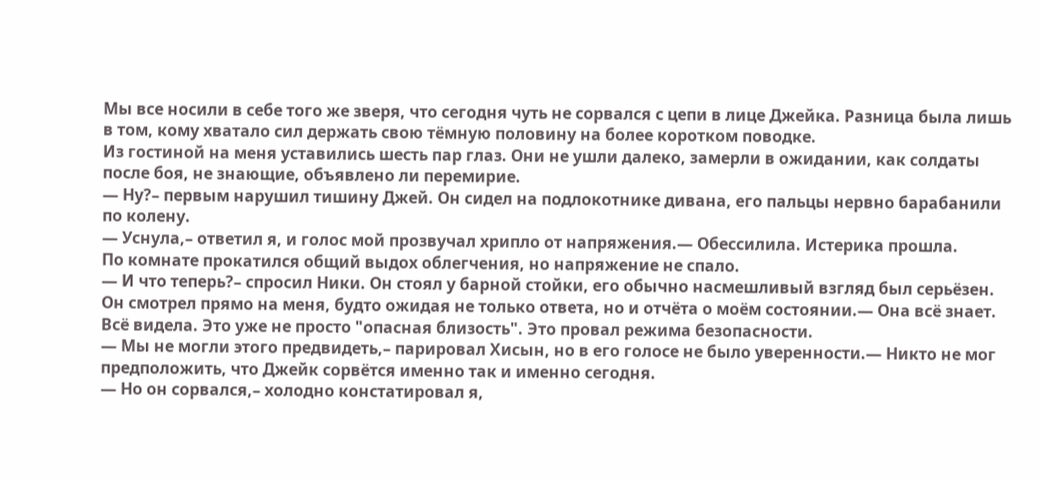Мы все носили в себе того же зверя, что сегодня чуть не сорвался с цепи в лице Джейка. Разница была лишь в том, кому хватало сил держать свою тёмную половину на более коротком поводке.
Из гостиной на меня уставились шесть пар глаз. Они не ушли далеко, замерли в ожидании, как солдаты после боя, не знающие, объявлено ли перемирие.
— Ну?– первым нарушил тишину Джей. Он сидел на подлокотнике дивана, его пальцы нервно барабанили по колену.
— Уснула,– ответил я, и голос мой прозвучал хрипло от напряжения.— Обессилила. Истерика прошла.
По комнате прокатился общий выдох облегчения, но напряжение не спало.
— И что теперь?– спросил Ники. Он стоял у барной стойки, его обычно насмешливый взгляд был серьёзен. Он смотрел прямо на меня, будто ожидая не только ответа, но и отчёта о моём состоянии.— Она всё знает. Всё видела. Это уже не просто "опасная близость". Это провал режима безопасности.
— Мы не могли этого предвидеть,– парировал Хисын, но в его голосе не было уверенности.— Никто не мог предположить, что Джейк сорвётся именно так и именно сегодня.
— Но он сорвался,– холодно констатировал я,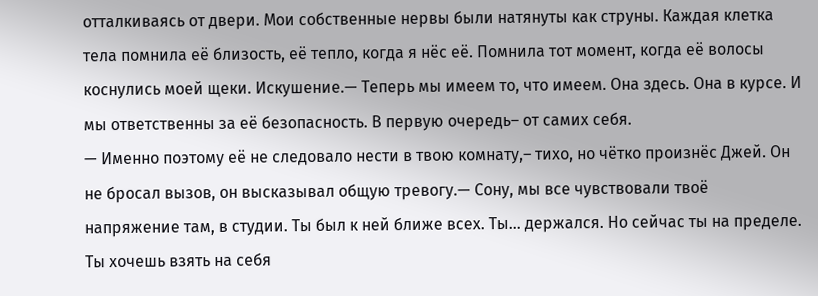отталкиваясь от двери. Мои собственные нервы были натянуты как струны. Каждая клетка тела помнила её близость, её тепло, когда я нёс её. Помнила тот момент, когда её волосы коснулись моей щеки. Искушение.— Теперь мы имеем то, что имеем. Она здесь. Она в курсе. И мы ответственны за её безопасность. В первую очередь– от самих себя.
— Именно поэтому её не следовало нести в твою комнату,– тихо, но чётко произнёс Джей. Он не бросал вызов, он высказывал общую тревогу.— Сону, мы все чувствовали твоё напряжение там, в студии. Ты был к ней ближе всех. Ты… держался. Но сейчас ты на пределе. Ты хочешь взять на себя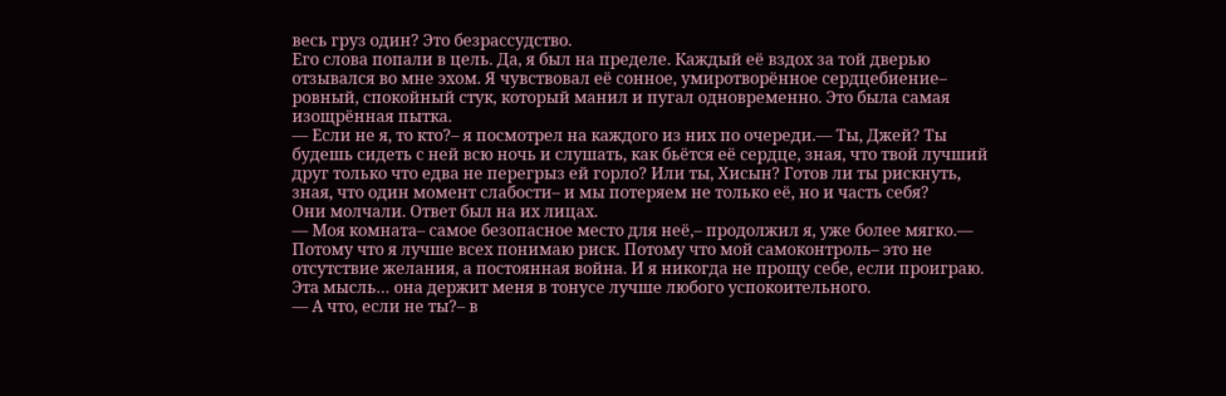весь груз один? Это безрассудство.
Его слова попали в цель. Да, я был на пределе. Каждый её вздох за той дверью отзывался во мне эхом. Я чувствовал её сонное, умиротворённое сердцебиение– ровный, спокойный стук, который манил и пугал одновременно. Это была самая изощрённая пытка.
— Если не я, то кто?– я посмотрел на каждого из них по очереди.— Ты, Джей? Ты будешь сидеть с ней всю ночь и слушать, как бьётся её сердце, зная, что твой лучший друг только что едва не перегрыз ей горло? Или ты, Хисын? Готов ли ты рискнуть, зная, что один момент слабости– и мы потеряем не только её, но и часть себя?
Они молчали. Ответ был на их лицах.
— Моя комната– самое безопасное место для неё,– продолжил я, уже более мягко.— Потому что я лучше всех понимаю риск. Потому что мой самоконтроль– это не отсутствие желания, а постоянная война. И я никогда не прощу себе, если проиграю. Эта мысль… она держит меня в тонусе лучше любого успокоительного.
— А что, если не ты?– в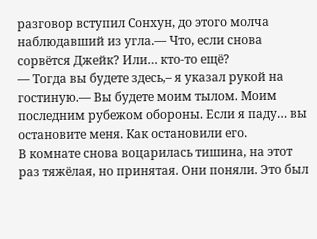разговор вступил Сонхун, до этого молча наблюдавший из угла.— Что, если снова сорвётся Джейк? Или… кто-то ещё?
— Тогда вы будете здесь,– я указал рукой на гостиную.— Вы будете моим тылом. Моим последним рубежом обороны. Если я паду… вы остановите меня. Как остановили его.
В комнате снова воцарилась тишина, на этот раз тяжёлая, но принятая. Они поняли. Это был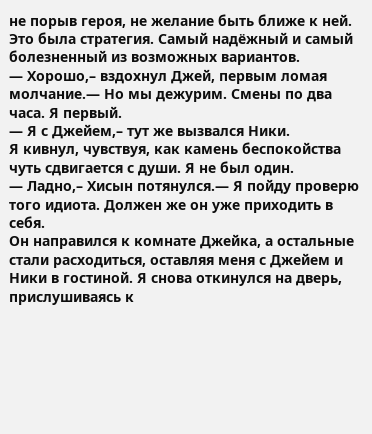не порыв героя, не желание быть ближе к ней. Это была стратегия. Самый надёжный и самый болезненный из возможных вариантов.
— Хорошо,– вздохнул Джей, первым ломая молчание.— Но мы дежурим. Смены по два часа. Я первый.
— Я с Джейем,– тут же вызвался Ники.
Я кивнул, чувствуя, как камень беспокойства чуть сдвигается с души. Я не был один.
— Ладно,– Хисын потянулся.— Я пойду проверю того идиота. Должен же он уже приходить в себя.
Он направился к комнате Джейка, а остальные стали расходиться, оставляя меня с Джейем и Ники в гостиной. Я снова откинулся на дверь, прислушиваясь к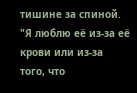тишине за спиной.
"Я люблю её из-за её крови или из-за того, что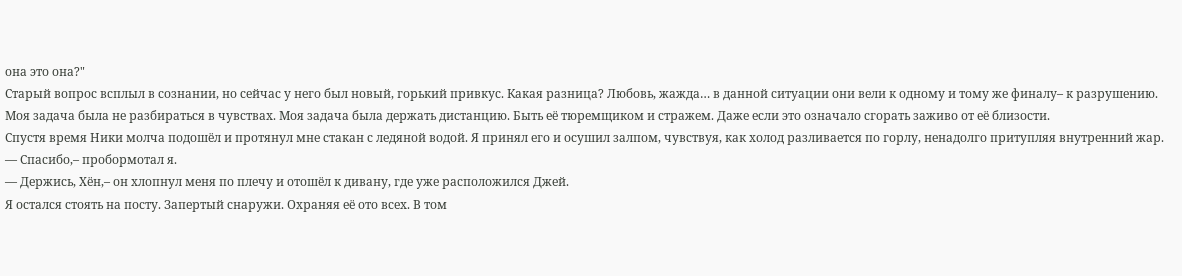она это она?"
Старый вопрос всплыл в сознании, но сейчас у него был новый, горький привкус. Какая разница? Любовь, жажда… в данной ситуации они вели к одному и тому же финалу– к разрушению. Моя задача была не разбираться в чувствах. Моя задача была держать дистанцию. Быть её тюремщиком и стражем. Даже если это означало сгорать заживо от её близости.
Спустя время Ники молча подошёл и протянул мне стакан с ледяной водой. Я принял его и осушил залпом, чувствуя, как холод разливается по горлу, ненадолго притупляя внутренний жар.
— Спасибо,– пробормотал я.
— Держись, Хён,– он хлопнул меня по плечу и отошёл к дивану, где уже расположился Джей.
Я остался стоять на посту. Запертый снаружи. Охраняя её ото всех. В том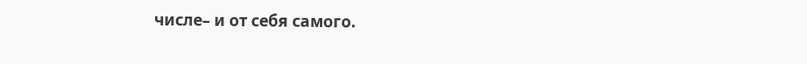числе– и от себя самого.